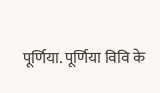पूर्णिया. पूर्णिया विवि के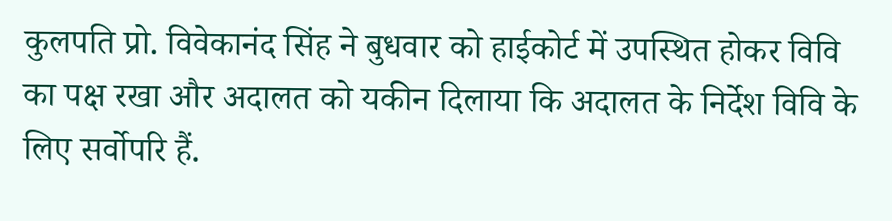कुलपति प्रो. विवेकानंद सिंह ने बुधवार को हाईकोर्ट में उपस्थित होकर विवि का पक्ष रखा और अदालत को यकीन दिलाया कि अदालत के निर्देश विवि के लिए सर्वोपरि हैं.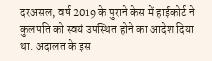दरअसल, वर्ष 2019 के पुराने केस में हाईकोर्ट ने कुलपति को स्वयं उपस्थित होने का आदेश दिया था. अदालत के इस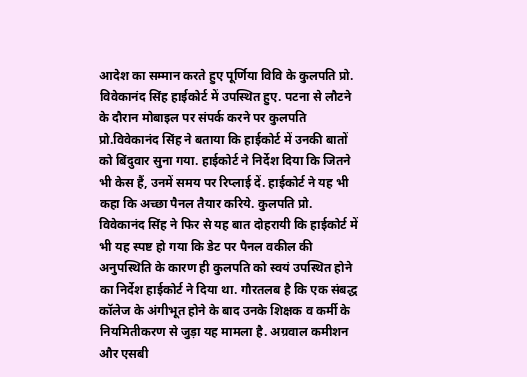आदेश का सम्मान करते हुए पूर्णिया विवि के कुलपति प्रो. विवेकानंद सिंह हाईकोर्ट में उपस्थित हुए. पटना से लौटने के दौरान मोबाइल पर संपर्क करने पर कुलपति प्रो.विवेकानंद सिंह ने बताया कि हाईकोर्ट में उनकी बातों को बिंदुवार सुना गया. हाईकोर्ट ने निर्देश दिया कि जितने भी केस हैं, उनमें समय पर रिप्लाई दें. हाईकोर्ट ने यह भी कहा कि अच्छा पैनल तैयार करिये. कुलपति प्रो. विवेकानंद सिंह ने फिर से यह बात दोहरायी कि हाईकोर्ट में भी यह स्पष्ट हो गया कि डेट पर पैनल वकील की अनुपस्थिति के कारण ही कुलपति को स्वयं उपस्थित होने का निर्देश हाईकोर्ट ने दिया था. गौरतलब है कि एक संबद्ध कॉलेज के अंगीभूत होने के बाद उनके शिक्षक व कर्मी के नियमितीकरण से जुड़ा यह मामला है. अग्रवाल कमीशन और एसबी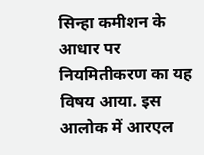सिन्हा कमीशन के आधार पर नियमितीकरण का यह विषय आया. इस आलोक में आरएल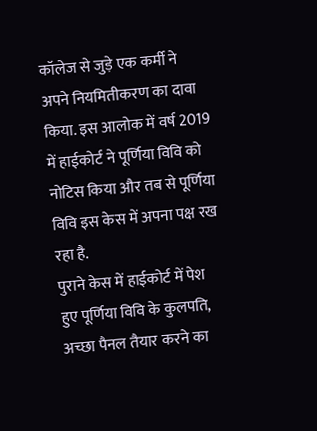कॉलेज से जुड़े एक कर्मी ने अपने नियमितीकरण का दावा किया. इस आलोक में वर्ष 2019 में हाईकोर्ट ने पूर्णिया विवि को नोटिस किया और तब से पूर्णिया विवि इस केस में अपना पक्ष रख रहा है.
पुराने केस में हाईकोर्ट में पेश हुए पूर्णिया विवि के कुलपति, अच्छा पैनल तैयार करने का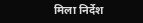मिला निर्देश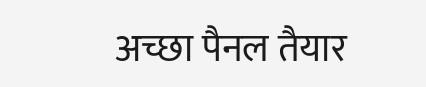अच्छा पैनल तैयार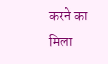करने का मिला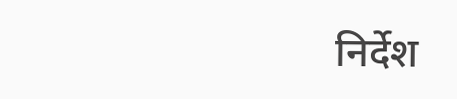निर्देश